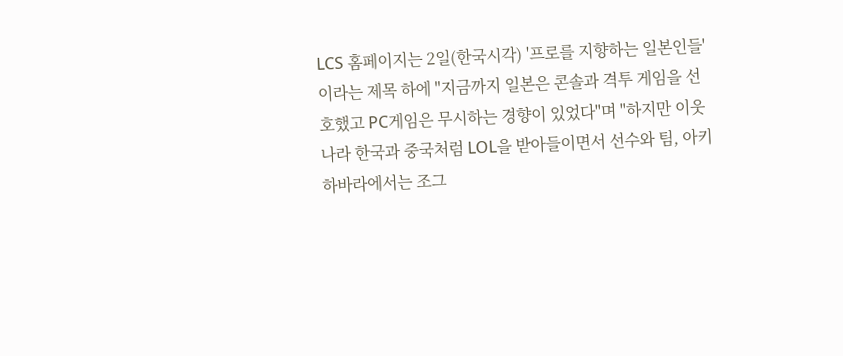LCS 홈페이지는 2일(한국시각) '프로를 지향하는 일본인들'이라는 제목 하에 "지금까지 일본은 콘솔과 격투 게임을 선호했고 PC게임은 무시하는 경향이 있었다"며 "하지만 이웃나라 한국과 중국처럼 LOL을 받아들이면서 선수와 팀, 아키하바라에서는 조그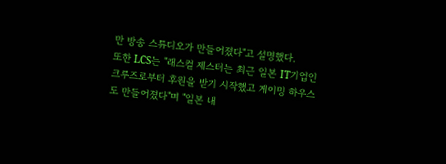만 방송 스튜디오가 만들어졌다"고 설명했다.
또한 LCS는 "래스컬 제스터는 최근 일본 IT기업인 크루즈로부터 후원을 받기 시작했고 게이밍 하우스도 만들어졌다"며 "일본 내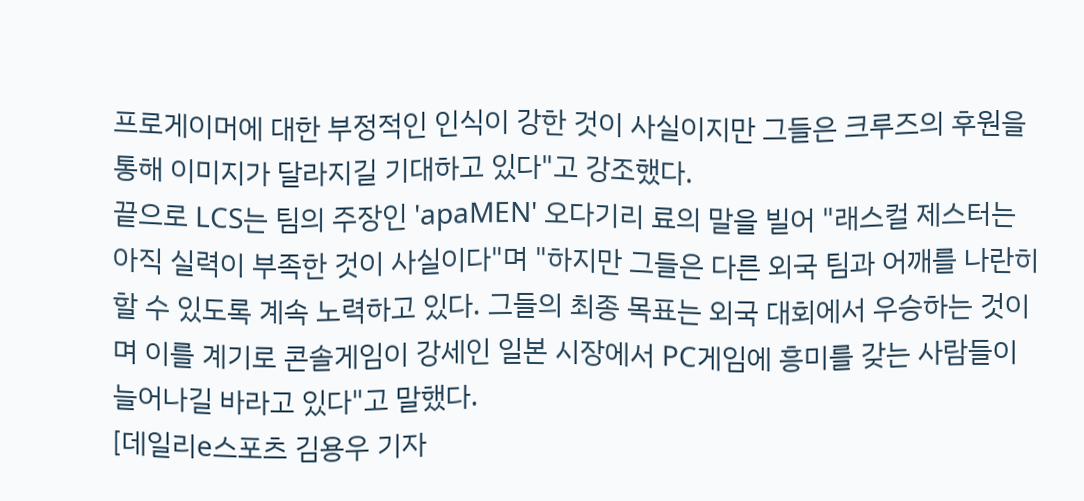프로게이머에 대한 부정적인 인식이 강한 것이 사실이지만 그들은 크루즈의 후원을 통해 이미지가 달라지길 기대하고 있다"고 강조했다.
끝으로 LCS는 팀의 주장인 'apaMEN' 오다기리 료의 말을 빌어 "래스컬 제스터는 아직 실력이 부족한 것이 사실이다"며 "하지만 그들은 다른 외국 팀과 어깨를 나란히 할 수 있도록 계속 노력하고 있다. 그들의 최종 목표는 외국 대회에서 우승하는 것이며 이를 계기로 콘솔게임이 강세인 일본 시장에서 PC게임에 흥미를 갖는 사람들이 늘어나길 바라고 있다"고 말했다.
[데일리e스포츠 김용우 기자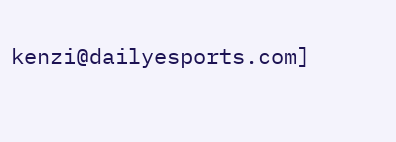kenzi@dailyesports.com]